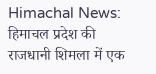Himachal News: हिमाचल प्रदेश की राजधानी शिमला में एक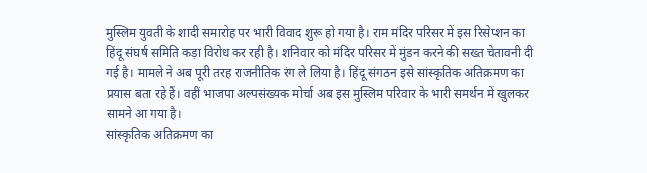मुस्लिम युवती के शादी समारोह पर भारी विवाद शुरू हो गया है। राम मंदिर परिसर में इस रिसेप्शन का हिंदू संघर्ष समिति कड़ा विरोध कर रही है। शनिवार को मंदिर परिसर में मुंडन करने की सख्त चेतावनी दी गई है। मामले ने अब पूरी तरह राजनीतिक रंग ले लिया है। हिंदू संगठन इसे सांस्कृतिक अतिक्रमण का प्रयास बता रहे हैं। वहीं भाजपा अल्पसंख्यक मोर्चा अब इस मुस्लिम परिवार के भारी समर्थन में खुलकर सामने आ गया है।
सांस्कृतिक अतिक्रमण का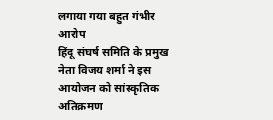लगाया गया बहुत गंभीर आरोप
हिंदू संघर्ष समिति के प्रमुख नेता विजय शर्मा ने इस आयोजन को सांस्कृतिक अतिक्रमण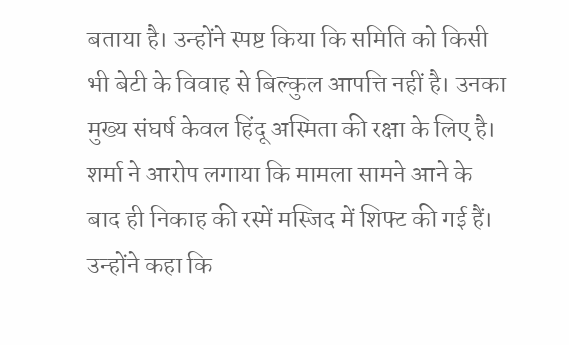बताया है। उन्होंने स्पष्ट किया कि समिति को किसी भी बेटी के विवाह से बिल्कुल आपत्ति नहीं है। उनका मुख्य संघर्ष केवल हिंदू अस्मिता की रक्षा के लिए है। शर्मा ने आरोप लगाया कि मामला सामने आने के बाद ही निकाह की रस्में मस्जिद में शिफ्ट की गई हैं। उन्होंने कहा कि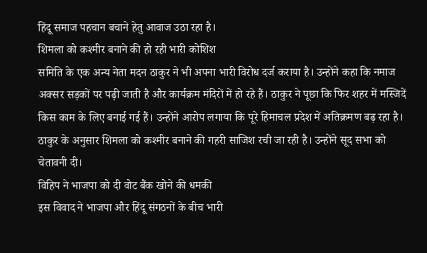हिंदू समाज पहचान बचाने हेतु आवाज उठा रहा है।
शिमला को कश्मीर बनाने की हो रही भारी कोशिश
समिति के एक अन्य नेता मदन ठाकुर ने भी अपना भारी विरोध दर्ज कराया है। उन्होंने कहा कि नमाज अक्सर सड़कों पर पढ़ी जाती है और कार्यक्रम मंदिरों में हो रहे हैं। ठाकुर ने पूछा कि फिर शहर में मस्जिदें किस काम के लिए बनाई गई हैं। उन्होंने आरोप लगाया कि पूरे हिमाचल प्रदेश में अतिक्रमण बढ़ रहा है। ठाकुर के अनुसार शिमला को कश्मीर बनाने की गहरी साजिश रची जा रही है। उन्होंने सूद सभा को चेतावनी दी।
विहिप ने भाजपा को दी वोट बैंक खोने की धमकी
इस विवाद ने भाजपा और हिंदू संगठनों के बीच भारी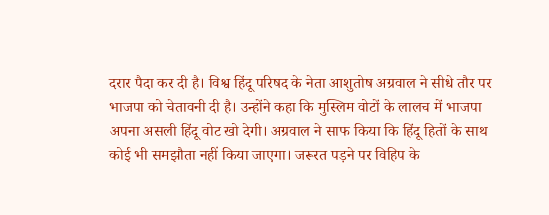दरार पैदा कर दी है। विश्व हिंदू परिषद के नेता आशुतोष अग्रवाल ने सीधे तौर पर भाजपा को चेतावनी दी है। उन्होंने कहा कि मुस्लिम वोटों के लालच में भाजपा अपना असली हिंदू वोट खो देगी। अग्रवाल ने साफ किया कि हिंदू हितों के साथ कोई भी समझौता नहीं किया जाएगा। जरूरत पड़ने पर विहिप के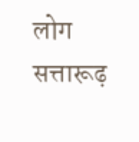लोग सत्तारूढ़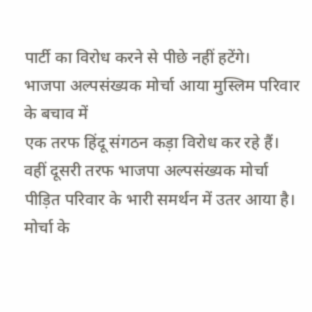पार्टी का विरोध करने से पीछे नहीं हटेंगे।
भाजपा अल्पसंख्यक मोर्चा आया मुस्लिम परिवार के बचाव में
एक तरफ हिंदू संगठन कड़ा विरोध कर रहे हैं। वहीं दूसरी तरफ भाजपा अल्पसंख्यक मोर्चा पीड़ित परिवार के भारी समर्थन में उतर आया है। मोर्चा के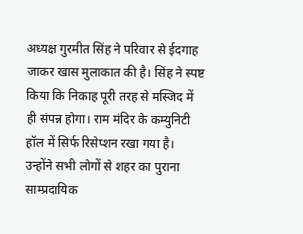अध्यक्ष गुरमीत सिंह ने परिवार से ईदगाह जाकर खास मुलाकात की है। सिंह ने स्पष्ट किया कि निकाह पूरी तरह से मस्जिद में ही संपन्न होगा। राम मंदिर के कम्युनिटी हॉल में सिर्फ रिसेप्शन रखा गया है। उन्होंने सभी लोगों से शहर का पुराना साम्प्रदायिक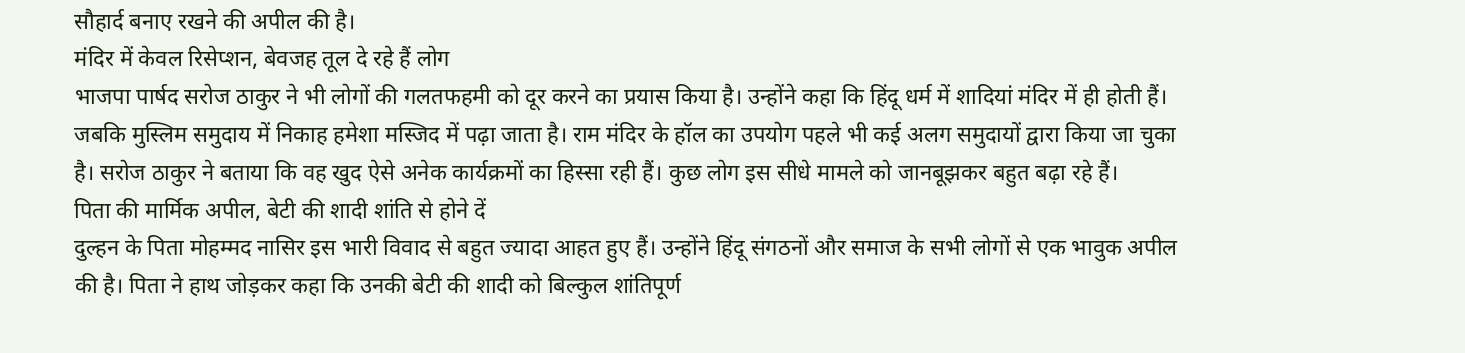सौहार्द बनाए रखने की अपील की है।
मंदिर में केवल रिसेप्शन, बेवजह तूल दे रहे हैं लोग
भाजपा पार्षद सरोज ठाकुर ने भी लोगों की गलतफहमी को दूर करने का प्रयास किया है। उन्होंने कहा कि हिंदू धर्म में शादियां मंदिर में ही होती हैं। जबकि मुस्लिम समुदाय में निकाह हमेशा मस्जिद में पढ़ा जाता है। राम मंदिर के हॉल का उपयोग पहले भी कई अलग समुदायों द्वारा किया जा चुका है। सरोज ठाकुर ने बताया कि वह खुद ऐसे अनेक कार्यक्रमों का हिस्सा रही हैं। कुछ लोग इस सीधे मामले को जानबूझकर बहुत बढ़ा रहे हैं।
पिता की मार्मिक अपील, बेटी की शादी शांति से होने दें
दुल्हन के पिता मोहम्मद नासिर इस भारी विवाद से बहुत ज्यादा आहत हुए हैं। उन्होंने हिंदू संगठनों और समाज के सभी लोगों से एक भावुक अपील की है। पिता ने हाथ जोड़कर कहा कि उनकी बेटी की शादी को बिल्कुल शांतिपूर्ण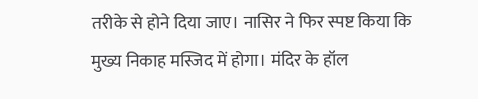तरीके से होने दिया जाए। नासिर ने फिर स्पष्ट किया कि मुख्य निकाह मस्जिद में होगा। मंदिर के हॉल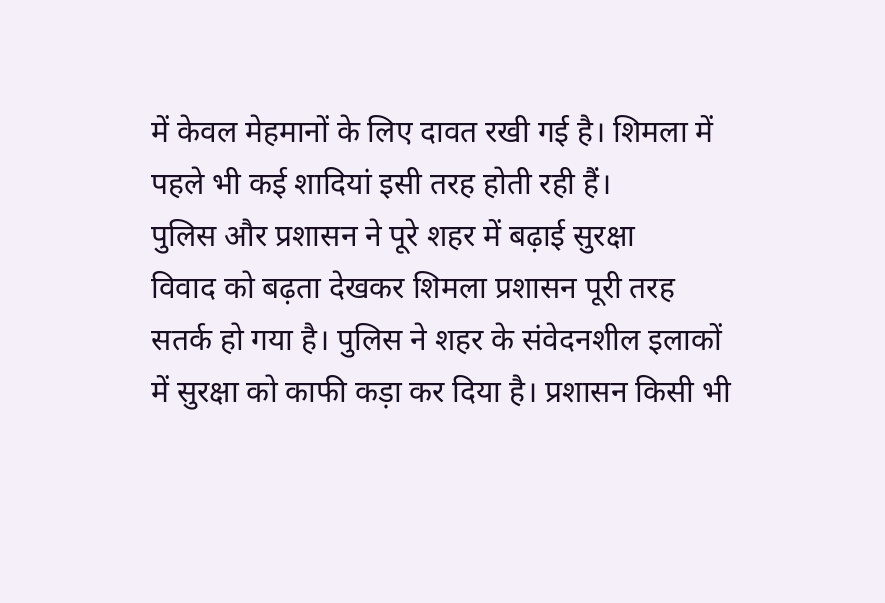में केवल मेहमानों के लिए दावत रखी गई है। शिमला में पहले भी कई शादियां इसी तरह होती रही हैं।
पुलिस और प्रशासन ने पूरे शहर में बढ़ाई सुरक्षा
विवाद को बढ़ता देखकर शिमला प्रशासन पूरी तरह सतर्क हो गया है। पुलिस ने शहर के संवेदनशील इलाकों में सुरक्षा को काफी कड़ा कर दिया है। प्रशासन किसी भी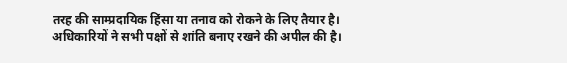तरह की साम्प्रदायिक हिंसा या तनाव को रोकने के लिए तैयार है। अधिकारियों ने सभी पक्षों से शांति बनाए रखने की अपील की है।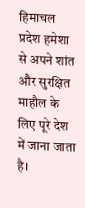हिमाचल प्रदेश हमेशा से अपने शांत और सुरक्षित माहौल के लिए पूरे देश में जाना जाता है।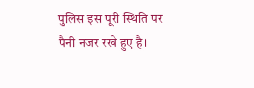पुलिस इस पूरी स्थिति पर पैनी नजर रखे हुए है।